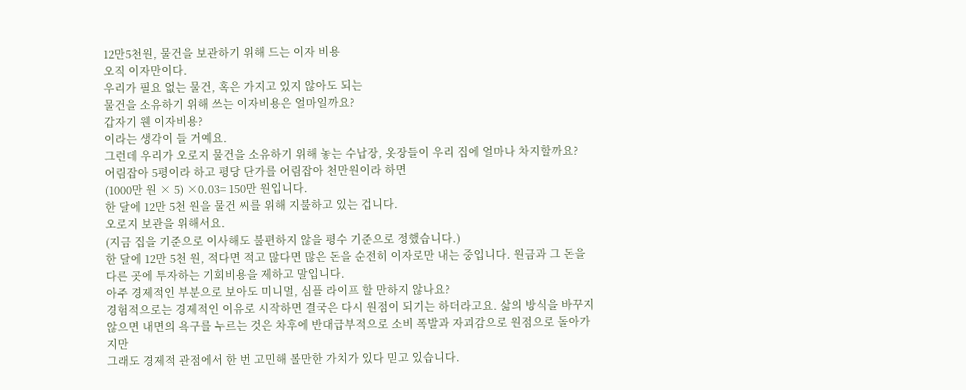12만5천원, 물건을 보관하기 위해 드는 이자 비용
오직 이자만이다.
우리가 필요 없는 물건, 혹은 가지고 있지 않아도 되는
물건을 소유하기 위해 쓰는 이자비용은 얼마일까요?
갑자기 웬 이자비용?
이라는 생각이 들 거예요.
그런데 우리가 오로지 물건을 소유하기 위해 놓는 수납장, 옷장들이 우리 집에 얼마나 차지할까요?
어림잡아 5평이라 하고 평당 단가를 어림잡아 천만원이라 하면
(1000만 원 × 5) ×0.03= 150만 원입니다.
한 달에 12만 5천 원을 물건 씨를 위해 지불하고 있는 겁니다.
오로지 보관을 위해서요.
(지금 집을 기준으로 이사해도 불편하지 않을 평수 기준으로 정했습니다.)
한 달에 12만 5천 원, 적다면 적고 많다면 많은 돈을 순전히 이자로만 내는 중입니다. 원금과 그 돈을 다른 곳에 투자하는 기회비용을 제하고 말입니다.
아주 경제적인 부분으로 보아도 미니멀, 심플 라이프 할 만하지 않나요?
경험적으로는 경제적인 이유로 시작하면 결국은 다시 원점이 되기는 하더라고요. 삶의 방식을 바꾸지 않으면 내면의 욕구를 누르는 것은 차후에 반대급부적으로 소비 폭발과 자괴감으로 원점으로 돌아가지만
그래도 경제적 관점에서 한 번 고민해 볼만한 가치가 있다 믿고 있습니다.